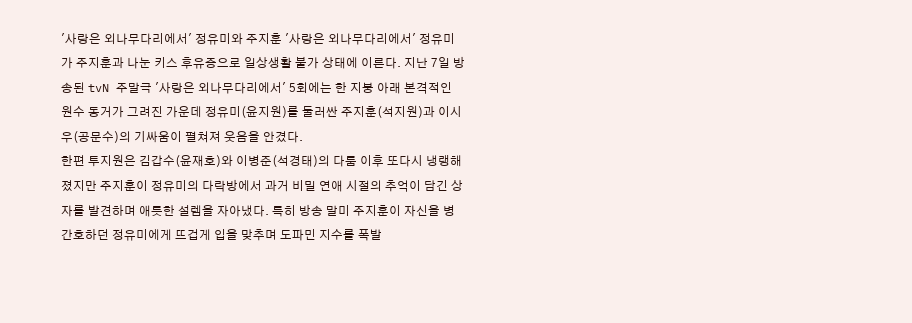'사랑은 외나무다리에서' 정유미와 주지훈 '사랑은 외나무다리에서' 정유미가 주지훈과 나눈 키스 후유증으로 일상생활 불가 상태에 이른다. 지난 7일 방송된 tvN 주말극 '사랑은 외나무다리에서' 5회에는 한 지붕 아래 본격적인 원수 동거가 그려진 가운데 정유미(윤지원)를 둘러싼 주지훈(석지원)과 이시우(공문수)의 기싸움이 펼쳐져 웃음을 안겼다.
한편 투지원은 김갑수(윤재호)와 이병준(석경태)의 다툼 이후 또다시 냉랭해졌지만 주지훈이 정유미의 다락방에서 과거 비밀 연애 시절의 추억이 담긴 상자를 발견하며 애틋한 설렘을 자아냈다. 특히 방송 말미 주지훈이 자신을 병간호하던 정유미에게 뜨겁게 입을 맞추며 도파민 지수를 폭발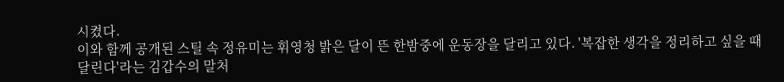시켰다.
이와 함께 공개된 스틸 속 정유미는 휘영청 밝은 달이 뜬 한밤중에 운동장을 달리고 있다. '복잡한 생각을 정리하고 싶을 때 달린다'라는 김갑수의 말처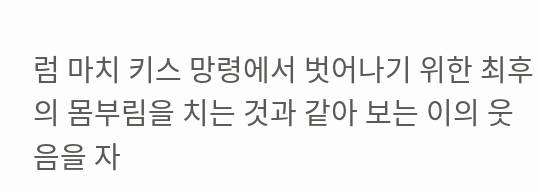럼 마치 키스 망령에서 벗어나기 위한 최후의 몸부림을 치는 것과 같아 보는 이의 웃음을 자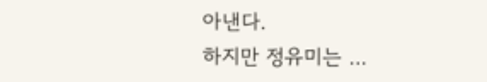아낸다.
하지만 정유미는 ...